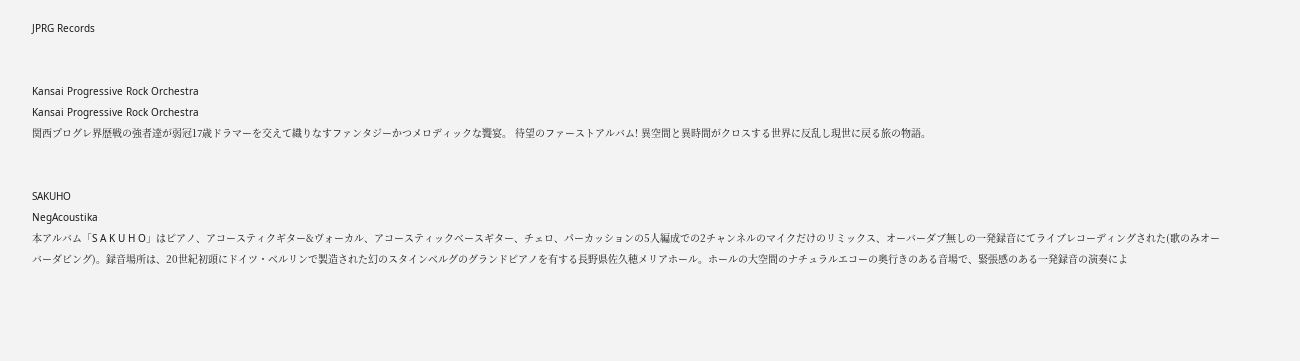JPRG Records


Kansai Progressive Rock Orchestra
Kansai Progressive Rock Orchestra
関西プログレ界歴戦の強者達が弱冠17歳ドラマーを交えて織りなすファンタジーかつメロディックな饗宴。 待望のファーストアルバム! 異空間と異時間がクロスする世界に反乱し現世に戻る旅の物語。


SAKUHO
NegAcoustika
本アルバム「S A K U H O」はピアノ、アコースティクギター&ヴォーカル、アコースティックベースギター、チェロ、パーカッションの5人編成での2チャンネルのマイクだけのリミックス、オーバーダブ無しの一発録音にてライブレコーディングされた(歌のみオーバーダビング)。録音場所は、20世紀初頭にドイツ・ベルリンで製造された幻のスタインベルグのグランドピアノを有する長野県佐久穂メリアホール。ホールの大空間のナチュラルエコーの奥行きのある音場で、緊張感のある一発録音の演奏によ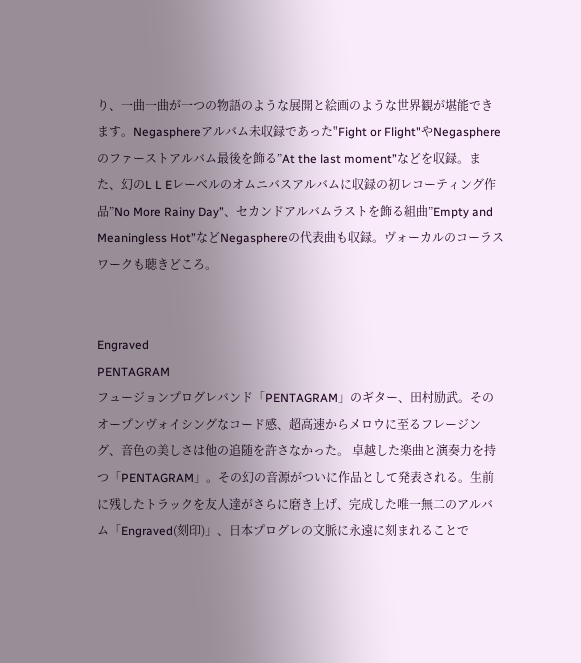り、一曲一曲が一つの物語のような展開と絵画のような世界観が堪能できます。Negasphereアルバム未収録であった"Fight or Flight"やNegasphereのファーストアルバム最後を飾る”At the last moment”などを収録。また、幻のL L Eレーベルのオムニバスアルバムに収録の初レコーティング作品”No More Rainy Day”、セカンドアルバムラストを飾る組曲”Empty and Meaningless Hot”などNegasphereの代表曲も収録。ヴォーカルのコーラスワークも聴きどころ。


Engraved
PENTAGRAM
フュージョンプログレバンド「PENTAGRAM」のギター、田村励武。そのオープンヴォイシングなコード感、超高速からメロウに至るフレージング、音色の美しさは他の追随を許さなかった。 卓越した楽曲と演奏力を持つ「PENTAGRAM」。その幻の音源がついに作品として発表される。生前に残したトラックを友人達がさらに磨き上げ、完成した唯一無二のアルバム「Engraved(刻印)」、日本プログレの文脈に永遠に刻まれることで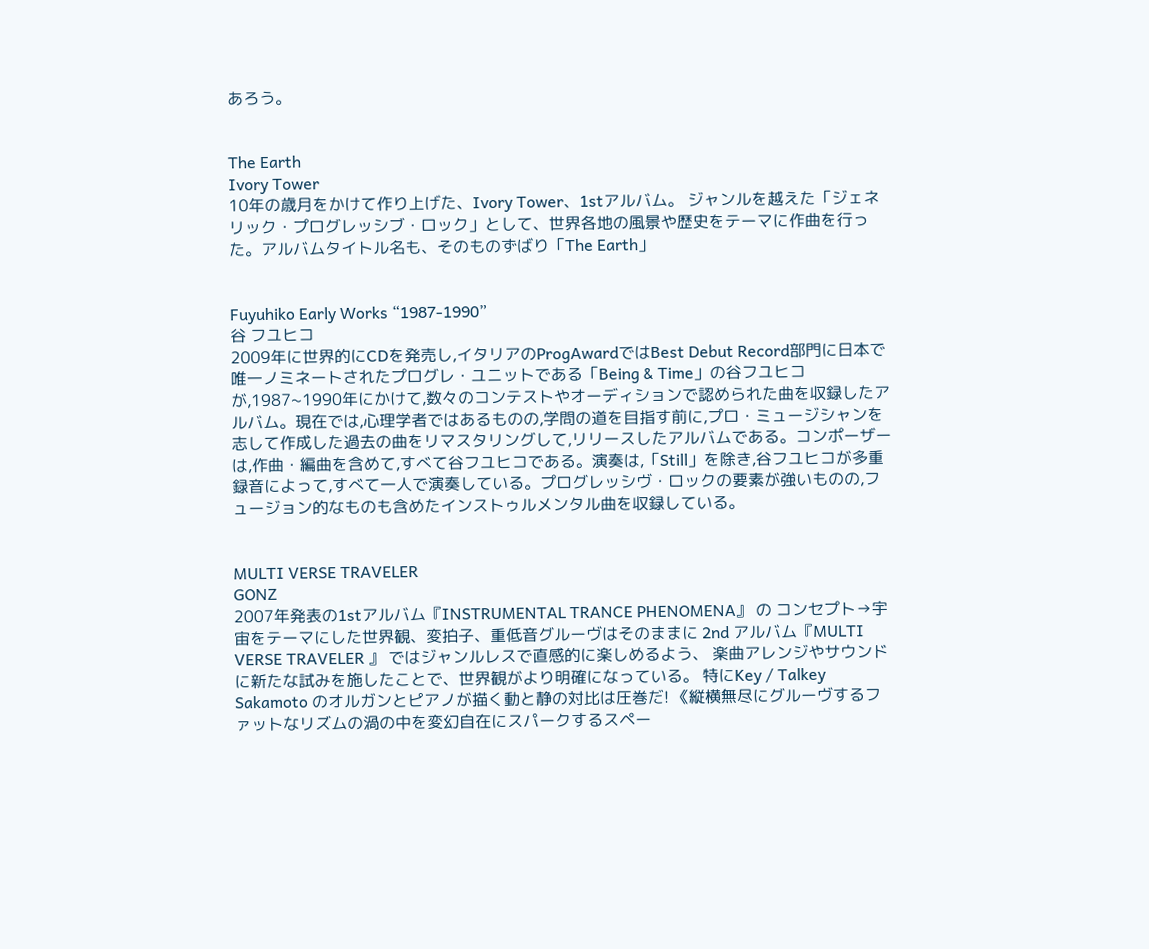あろう。


The Earth
Ivory Tower
10年の歳月をかけて作り上げた、Ivory Tower、1stアルバム。 ジャンルを越えた「ジェネリック・プログレッシブ・ロック」として、世界各地の風景や歴史をテーマに作曲を行った。アルバムタイトル名も、そのものずばり「The Earth」


Fuyuhiko Early Works “1987-1990”
谷 フユヒコ
2009年に世界的にCDを発売し,イタリアのProgAwardではBest Debut Record部門に日本で唯一ノミネートされたプログレ・ユニットである「Being & Time」の谷フユヒコが,1987~1990年にかけて,数々のコンテストやオーディションで認められた曲を収録したアルバム。現在では,心理学者ではあるものの,学問の道を目指す前に,プロ・ミュージシャンを志して作成した過去の曲をリマスタリングして,リリースしたアルバムである。コンポーザーは,作曲・編曲を含めて,すべて谷フユヒコである。演奏は,「Still」を除き,谷フユヒコが多重録音によって,すべて一人で演奏している。プログレッシヴ・ロックの要素が強いものの,フュージョン的なものも含めたインストゥルメンタル曲を収録している。


MULTI VERSE TRAVELER
GONZ
2007年発表の1stアルバム『INSTRUMENTAL TRANCE PHENOMENA』 の コンセプト→宇宙をテーマにした世界観、変拍子、重低音グルーヴはそのままに 2nd アルバム『MULTI VERSE TRAVELER 』 ではジャンルレスで直感的に楽しめるよう、 楽曲アレンジやサウンドに新たな試みを施したことで、世界観がより明確になっている。 特にKey / Talkey Sakamoto のオルガンとピアノが描く動と静の対比は圧巻だ! 《縦横無尽にグルーヴするファットなリズムの渦の中を変幻自在にスパークするスペー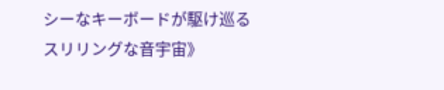シーなキーボードが駆け巡るスリリングな音宇宙》